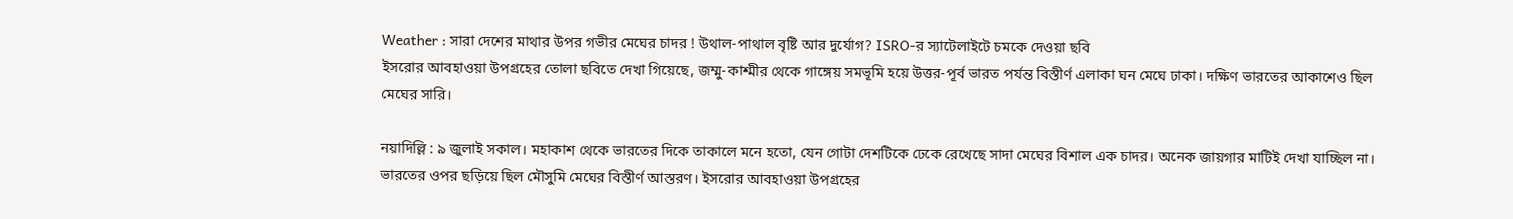Weather : সারা দেশের মাথার উপর গভীর মেঘের চাদর ! উথাল-পাথাল বৃষ্টি আর দুর্যোগ? ISRO-র স্যাটেলাইটে চমকে দেওয়া ছবি
ইসরোর আবহাওয়া উপগ্রহের তোলা ছবিতে দেখা গিয়েছে, জম্মু-কাশ্মীর থেকে গাঙ্গেয় সমভূমি হয়ে উত্তর-পূর্ব ভারত পর্যন্ত বিস্তীর্ণ এলাকা ঘন মেঘে ঢাকা। দক্ষিণ ভারতের আকাশেও ছিল মেঘের সারি।

নয়াদিল্লি : ৯ জুলাই সকাল। মহাকাশ থেকে ভারতের দিকে তাকালে মনে হতো, যেন গোটা দেশটিকে ঢেকে রেখেছে সাদা মেঘের বিশাল এক চাদর। অনেক জায়গার মাটিই দেখা যাচ্ছিল না। ভারতের ওপর ছড়িয়ে ছিল মৌসুমি মেঘের বিস্তীর্ণ আস্তরণ। ইসরোর আবহাওয়া উপগ্রহের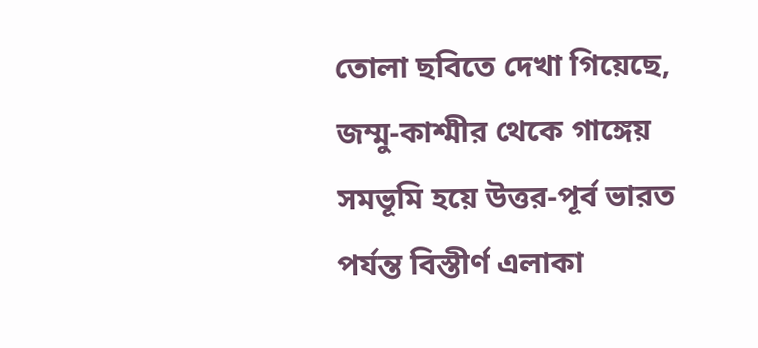তোলা ছবিতে দেখা গিয়েছে, জম্মু-কাশ্মীর থেকে গাঙ্গেয় সমভূমি হয়ে উত্তর-পূর্ব ভারত পর্যন্ত বিস্তীর্ণ এলাকা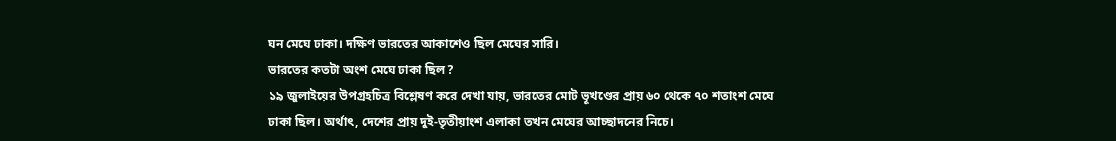ঘন মেঘে ঢাকা। দক্ষিণ ভারতের আকাশেও ছিল মেঘের সারি।
ভারতের কতটা অংশ মেঘে ঢাকা ছিল?
১৯ জুলাইয়ের উপগ্রহচিত্র বিশ্লেষণ করে দেখা যায়, ভারতের মোট ভূখণ্ডের প্রায় ৬০ থেকে ৭০ শতাংশ মেঘে ঢাকা ছিল। অর্থাৎ, দেশের প্রায় দুই-তৃতীয়াংশ এলাকা তখন মেঘের আচ্ছাদনের নিচে।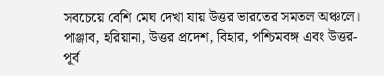সবচেয়ে বেশি মেঘ দেখা যায় উত্তর ভারতের সমতল অঞ্চলে। পাঞ্জাব, হরিয়ানা, উত্তর প্রদেশ, বিহার, পশ্চিমবঙ্গ এবং উত্তর-পূর্ব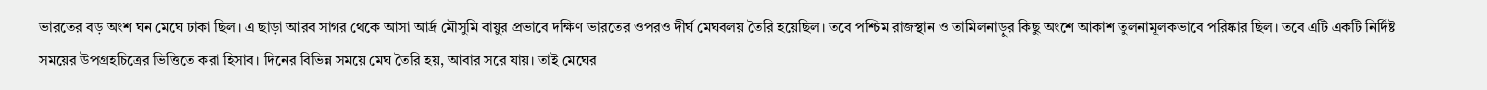ভারতের বড় অংশ ঘন মেঘে ঢাকা ছিল। এ ছাড়া আরব সাগর থেকে আসা আর্দ্র মৌসুমি বায়ুর প্রভাবে দক্ষিণ ভারতের ওপরও দীর্ঘ মেঘবলয় তৈরি হয়েছিল। তবে পশ্চিম রাজস্থান ও তামিলনাড়ুর কিছু অংশে আকাশ তুলনামূলকভাবে পরিষ্কার ছিল। তবে এটি একটি নির্দিষ্ট সময়ের উপগ্রহচিত্রের ভিত্তিতে করা হিসাব। দিনের বিভিন্ন সময়ে মেঘ তৈরি হয়, আবার সরে যায়। তাই মেঘের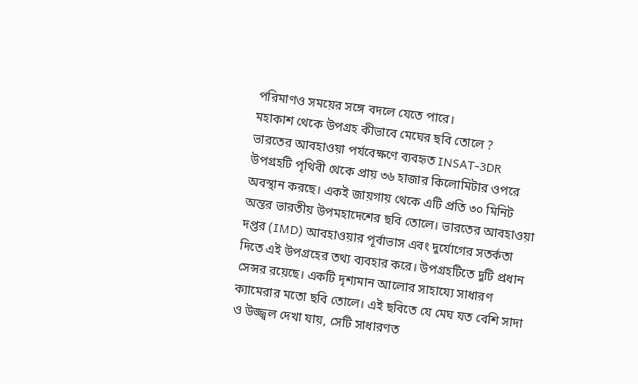পরিমাণও সময়ের সঙ্গে বদলে যেতে পারে।
মহাকাশ থেকে উপগ্রহ কীভাবে মেঘের ছবি তোলে ?
ভারতের আবহাওয়া পর্যবেক্ষণে ব্যবহৃত INSAT-3DR উপগ্রহটি পৃথিবী থেকে প্রায় ৩৬ হাজার কিলোমিটার ওপরে অবস্থান করছে। একই জায়গায় থেকে এটি প্রতি ৩০ মিনিট অন্তর ভারতীয় উপমহাদেশের ছবি তোলে। ভারতের আবহাওয়া দপ্তর (IMD) আবহাওয়ার পূর্বাভাস এবং দুর্যোগের সতর্কতা দিতে এই উপগ্রহের তথ্য ব্যবহার করে। উপগ্রহটিতে দুটি প্রধান সেন্সর রয়েছে। একটি দৃশ্যমান আলোর সাহায্যে সাধারণ ক্যামেরার মতো ছবি তোলে। এই ছবিতে যে মেঘ যত বেশি সাদা ও উজ্জ্বল দেখা যায়, সেটি সাধারণত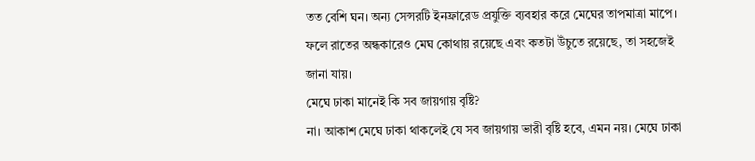তত বেশি ঘন। অন্য সেন্সরটি ইনফ্রারেড প্রযুক্তি ব্যবহার করে মেঘের তাপমাত্রা মাপে। ফলে রাতের অন্ধকারেও মেঘ কোথায় রয়েছে এবং কতটা উঁচুতে রয়েছে, তা সহজেই জানা যায়।
মেঘে ঢাকা মানেই কি সব জায়গায় বৃষ্টি?
না। আকাশ মেঘে ঢাকা থাকলেই যে সব জায়গায় ভারী বৃষ্টি হবে, এমন নয়। মেঘে ঢাকা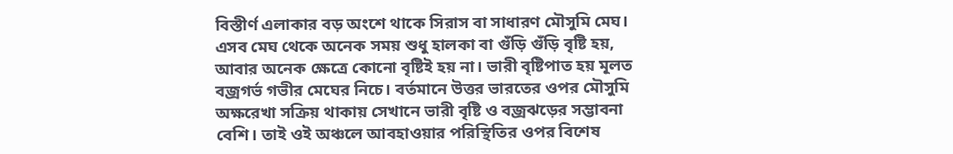বিস্তীর্ণ এলাকার বড় অংশে থাকে সিরাস বা সাধারণ মৌসুমি মেঘ। এসব মেঘ থেকে অনেক সময় শুধু হালকা বা গুঁড়ি গুঁড়ি বৃষ্টি হয়, আবার অনেক ক্ষেত্রে কোনো বৃষ্টিই হয় না। ভারী বৃষ্টিপাত হয় মূলত বজ্রগর্ভ গভীর মেঘের নিচে। বর্তমানে উত্তর ভারতের ওপর মৌসুমি অক্ষরেখা সক্রিয় থাকায় সেখানে ভারী বৃষ্টি ও বজ্রঝড়ের সম্ভাবনা বেশি। তাই ওই অঞ্চলে আবহাওয়ার পরিস্থিতির ওপর বিশেষ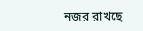নজর রাখছে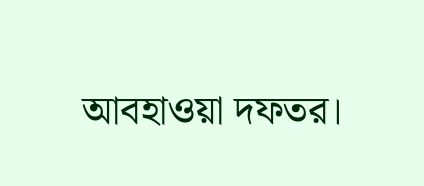আবহাওয়া দফতর।